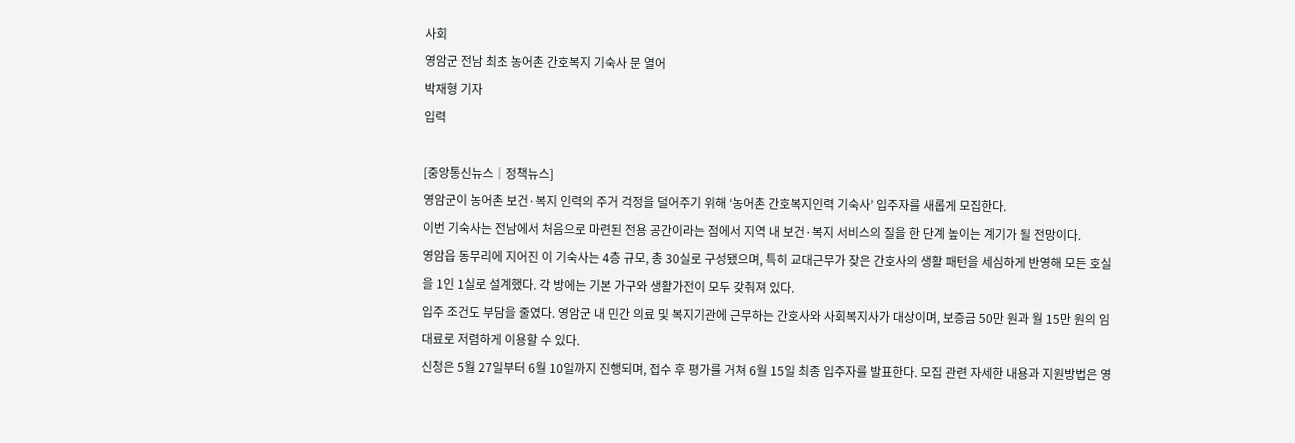사회
영암군 전남 최초 농어촌 간호복지 기숙사 문 열어
박재형 기자
입력

[중앙통신뉴스│정책뉴스]
영암군이 농어촌 보건·복지 인력의 주거 걱정을 덜어주기 위해 ‘농어촌 간호복지인력 기숙사’ 입주자를 새롭게 모집한다.
이번 기숙사는 전남에서 처음으로 마련된 전용 공간이라는 점에서 지역 내 보건·복지 서비스의 질을 한 단계 높이는 계기가 될 전망이다.
영암읍 동무리에 지어진 이 기숙사는 4층 규모, 총 30실로 구성됐으며, 특히 교대근무가 잦은 간호사의 생활 패턴을 세심하게 반영해 모든 호실을 1인 1실로 설계했다. 각 방에는 기본 가구와 생활가전이 모두 갖춰져 있다.
입주 조건도 부담을 줄였다. 영암군 내 민간 의료 및 복지기관에 근무하는 간호사와 사회복지사가 대상이며, 보증금 50만 원과 월 15만 원의 임대료로 저렴하게 이용할 수 있다.
신청은 5월 27일부터 6월 10일까지 진행되며, 접수 후 평가를 거쳐 6월 15일 최종 입주자를 발표한다. 모집 관련 자세한 내용과 지원방법은 영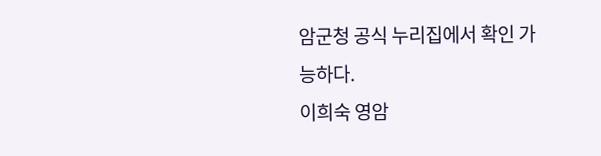암군청 공식 누리집에서 확인 가능하다.
이희숙 영암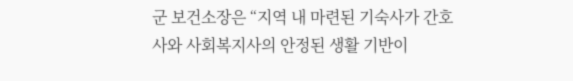군 보건소장은 “지역 내 마련된 기숙사가 간호사와 사회복지사의 안정된 생활 기반이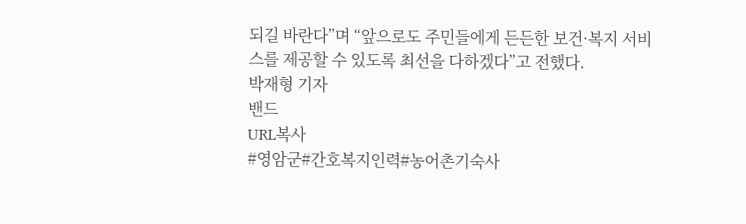되길 바란다”며 “앞으로도 주민들에게 든든한 보건·복지 서비스를 제공할 수 있도록 최선을 다하겠다”고 전했다.
박재형 기자
밴드
URL복사
#영암군#간호복지인력#농어촌기숙사